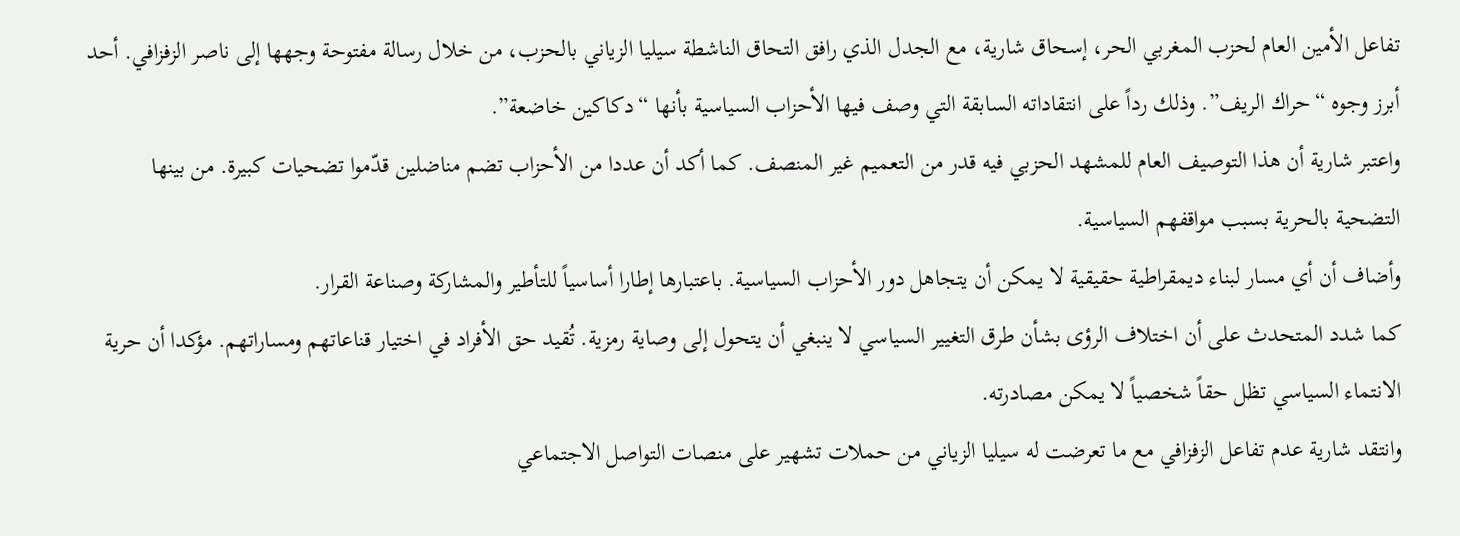تفاعل الأمين العام لحزب المغربي الحر، إسحاق شارية، مع الجدل الذي رافق التحاق الناشطة سيليا الزياني بالحزب، من خلال رسالة مفتوحة وجهها إلى ناصر الزفزافي. أحد أبرز وجوه “حراك الريف”. وذلك رداً على انتقاداته السابقة التي وصف فيها الأحزاب السياسية بأنها “دكاكين خاضعة”.
واعتبر شارية أن هذا التوصيف العام للمشهد الحزبي فيه قدر من التعميم غير المنصف. كما أكد أن عددا من الأحزاب تضم مناضلين قدّموا تضحيات كبيرة. من بينها التضحية بالحرية بسبب مواقفهم السياسية.
وأضاف أن أي مسار لبناء ديمقراطية حقيقية لا يمكن أن يتجاهل دور الأحزاب السياسية. باعتبارها إطارا أساسياً للتأطير والمشاركة وصناعة القرار.
كما شدد المتحدث على أن اختلاف الرؤى بشأن طرق التغيير السياسي لا ينبغي أن يتحول إلى وصاية رمزية. تُقيد حق الأفراد في اختيار قناعاتهم ومساراتهم. مؤكدا أن حرية الانتماء السياسي تظل حقاً شخصياً لا يمكن مصادرته.
وانتقد شارية عدم تفاعل الزفزافي مع ما تعرضت له سيليا الزياني من حملات تشهير على منصات التواصل الاجتماعي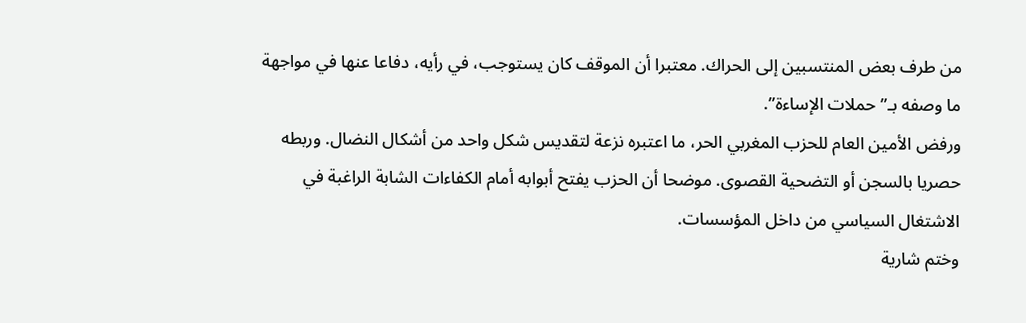من طرف بعض المنتسبين إلى الحراك. معتبرا أن الموقف كان يستوجب، في رأيه، دفاعا عنها في مواجهة ما وصفه بـ”حملات الإساءة”.
ورفض الأمين العام للحزب المغربي الحر، ما اعتبره نزعة لتقديس شكل واحد من أشكال النضال. وربطه حصريا بالسجن أو التضحية القصوى. موضحا أن الحزب يفتح أبوابه أمام الكفاءات الشابة الراغبة في الاشتغال السياسي من داخل المؤسسات.
وختم شارية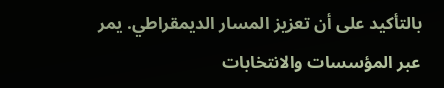بالتأكيد على أن تعزيز المسار الديمقراطي. يمر عبر المؤسسات والانتخابات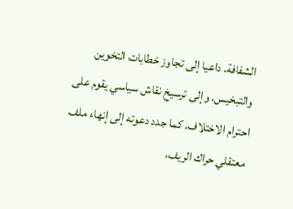الشفافة. داعيا إلى تجاوز خطابات التخوين والتبخيس. وإلى ترسيخ نقاش سياسي يقوم على احترام الاختلاف. كما جدد دعوته إلى إنهاء ملف معتقلي حراك الريف،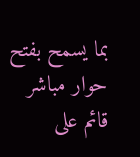بما يسمح بفتح حوار مباشر قائم على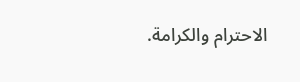الاحترام والكرامة.